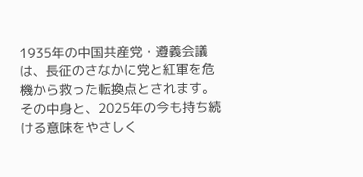1935年の中国共産党・遵義会議は、長征のさなかに党と紅軍を危機から救った転換点とされます。その中身と、2025年の今も持ち続ける意味をやさしく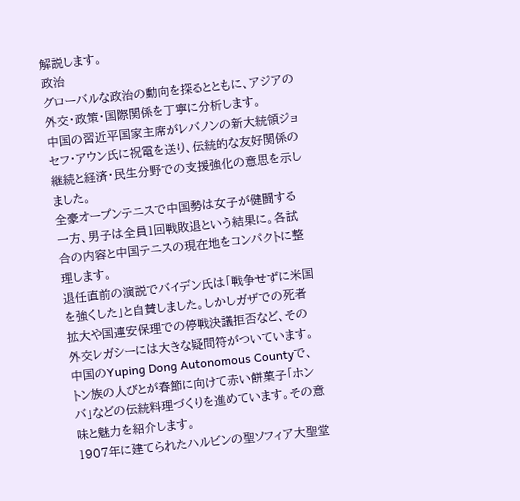解説します。
政治
グローバルな政治の動向を探るとともに、アジアの外交・政策・国際関係を丁寧に分析します。
中国の習近平国家主席がレバノンの新大統領ジョセフ・アウン氏に祝電を送り、伝統的な友好関係の継続と経済・民生分野での支援強化の意思を示しました。
全豪オープンテニスで中国勢は女子が健闘する一方、男子は全員1回戦敗退という結果に。各試合の内容と中国テニスの現在地をコンパクトに整理します。
退任直前の演説でバイデン氏は「戦争せずに米国を強くした」と自賛しました。しかしガザでの死者拡大や国連安保理での停戦決議拒否など、その外交レガシーには大きな疑問符がついています。
中国のYuping Dong Autonomous Countyで、トン族の人びとが春節に向けて赤い餅菓子「ホンバ」などの伝統料理づくりを進めています。その意味と魅力を紹介します。
1907年に建てられたハルビンの聖ソフィア大聖堂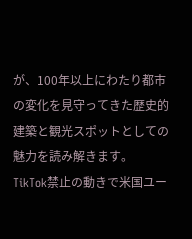が、100年以上にわたり都市の変化を見守ってきた歴史的建築と観光スポットとしての魅力を読み解きます。
TikTok禁止の動きで米国ユー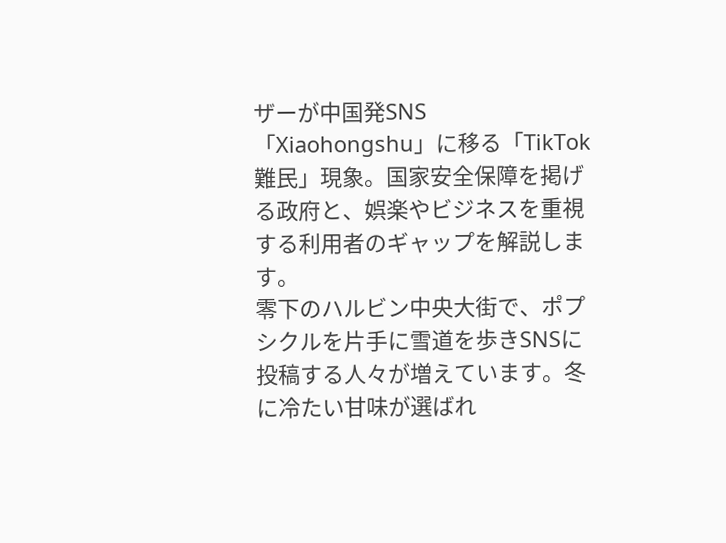ザーが中国発SNS「Xiaohongshu」に移る「TikTok難民」現象。国家安全保障を掲げる政府と、娯楽やビジネスを重視する利用者のギャップを解説します。
零下のハルビン中央大街で、ポプシクルを片手に雪道を歩きSNSに投稿する人々が増えています。冬に冷たい甘味が選ばれ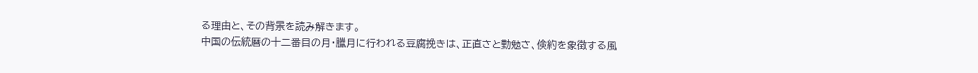る理由と、その背景を読み解きます。
中国の伝統暦の十二番目の月・臘月に行われる豆腐挽きは、正直さと勤勉さ、倹約を象徴する風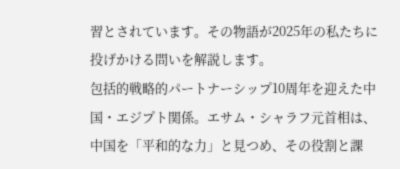習とされています。その物語が2025年の私たちに投げかける問いを解説します。
包括的戦略的パートナーシップ10周年を迎えた中国・エジプト関係。エサム・シャラフ元首相は、中国を「平和的な力」と見つめ、その役割と課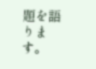題を語ります。